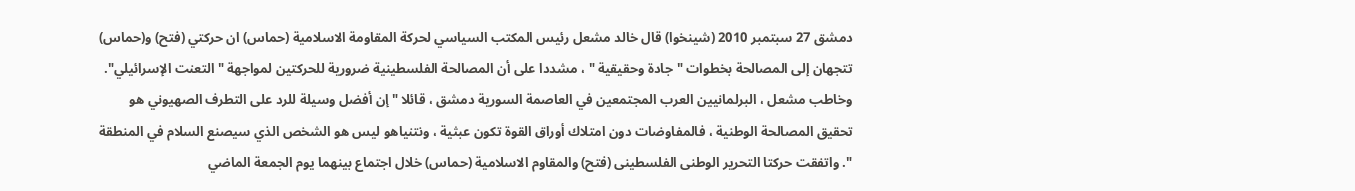دمشق 27 سبتمبر 2010 (شينخوا) قال خالد مشعل رئيس المكتب السياسي لحركة المقاومة الاسلامية (حماس) ان حركتي (فتح) و(حماس) تتجهان إلى المصالحة بخطوات "جادة وحقيقية " ، مشددا على أن المصالحة الفلسطينية ضرورية للحركتين لمواجهة " التعنت الإسرائيلي". وخاطب مشعل ، البرلمانيين العرب المجتمعين في العاصمة السورية دمشق ، قائلا " إن أفضل وسيلة للرد على التطرف الصهيوني هو تحقيق المصالحة الوطنية ، فالمفاوضات دون امتلاك أوراق القوة تكون عبثية ، ونتنياهو ليس هو الشخص الذي سيصنع السلام في المنطقة ". واتفقت حركتا التحرير الوطنى الفلسطينى (فتح) والمقاوم الاسلامية (حماس) خلال اجتماع بينهما يوم الجمعة الماضي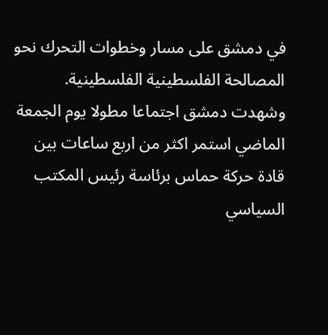في دمشق على مسار وخطوات التحرك نحو المصالحة الفلسطينية الفلسطينية.
وشهدت دمشق اجتماعا مطولا يوم الجمعة الماضي استمر اكثر من اربع ساعات بين قادة حركة حماس برئاسة رئيس المكتب السياسي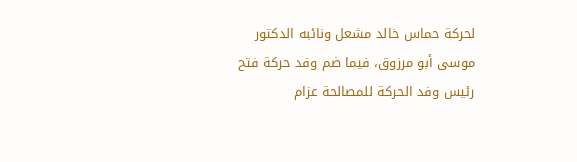لحركة حماس خالد مشعل ونائبه الدكتور موسى أبو مرزوق، فيما ضم وفد حركة فتح رئيس وفد الحركة للمصالحة عزام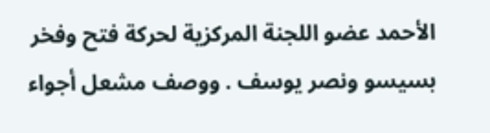الأحمد عضو اللجنة المركزية لحركة فتح وفخر بسيسو ونصر يوسف . ووصف مشعل أجواء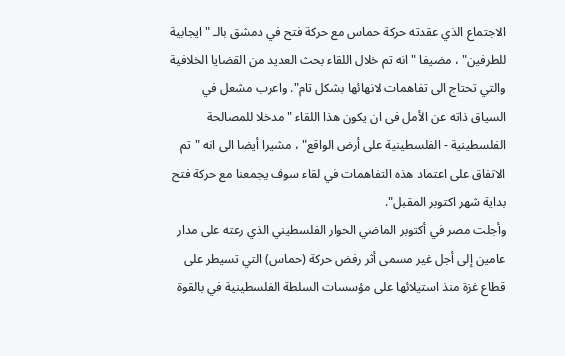الاجتماع الذي عقدته حركة حماس مع حركة فتح في دمشق بالـ "ايجابية للطرفين" ، مضيفا "انه تم خلال اللقاء بحث العديد من القضايا الخلافية والتي تحتاج الى تفاهمات لانهائها بشكل تام". واعرب مشعل في السياق ذاته عن الأمل فى ان يكون هذا اللقاء "مدخلا للمصالحة الفلسطينية - الفلسطينية على أرض الواقع" ، مشيرا أيضا الى انه "تم الاتفاق على اعتماد هذه التفاهمات في لقاء سوف يجمعنا مع حركة فتح بداية شهر اكتوبر المقبل".
وأجلت مصر في أكتوبر الماضي الحوار الفلسطيني الذي رعته على مدار عامين إلى أجل غير مسمى أثر رفض حركة (حماس) التي تسيطر على قطاع غزة منذ استيلائها على مؤسسات السلطة الفلسطينية في بالقوة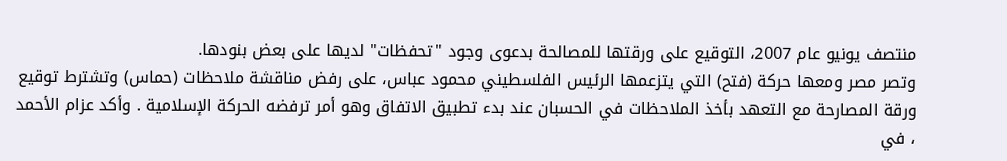منتصف يونيو عام 2007، التوقيع على ورقتها للمصالحة بدعوى وجود "تحفظات" لديها على بعض بنودها.
وتصر مصر ومعها حركة (فتح) التي يتزعمها الرئيس الفلسطيني محمود عباس، على رفض مناقشة ملاحظات (حماس) وتشترط توقيع ورقة المصارحة مع التعهد بأخذ الملاحظات في الحسبان عند بدء تطبيق الاتفاق وهو أمر ترفضه الحركة الإسلامية . وأكد عزام الأحمد ، في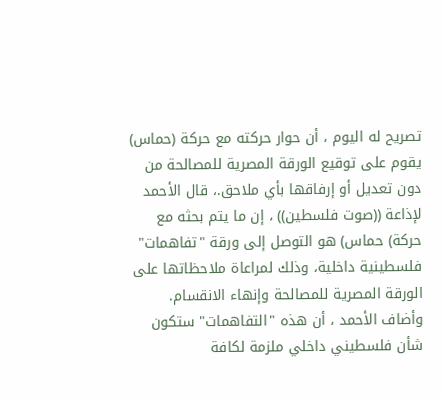تصريح له اليوم ، أن حوار حركته مع حركة (حماس) يقوم على توقيع الورقة المصرية للمصالحة من دون تعديل أو إرفاقها بأي ملاحق.، قال الأحمد لإذاعة ((صوت فلسطين)) ، إن ما يتم بحثه مع حركة) حماس) هو التوصل إلى ورقة "تفاهمات" فلسطينية داخلية، وذلك لمراعاة ملاحظاتها على الورقة المصرية للمصالحة وإنهاء الانقسام.
وأضاف الأحمد ، أن هذه "التفاهمات" ستكون شأن فلسطيني داخلي ملزمة لكافة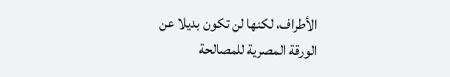الأطراف، لكنها لن تكون بديلا عن الورقة المصرية للمصالحة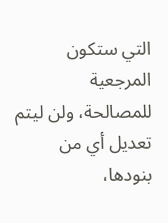التي ستكون المرجعية للمصالحة، ولن ليتم تعديل أي من بنودها،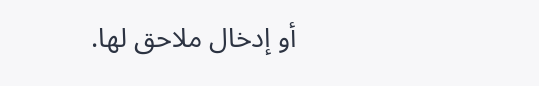أو إدخال ملاحق لها.